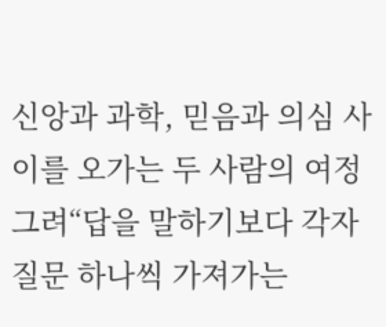신앙과 과학, 믿음과 의심 사이를 오가는 두 사람의 여정 그려“답을 말하기보다 각자 질문 하나씩 가져가는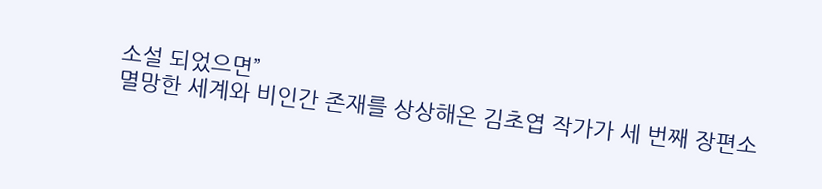소설 되었으면”
멸망한 세계와 비인간 존재를 상상해온 김초엽 작가가 세 번째 장편소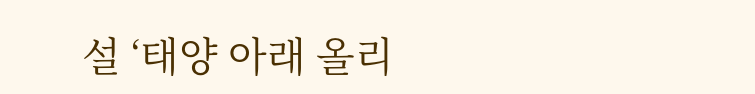설 ‘태양 아래 올리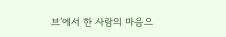브’에서 한 사람의 마음으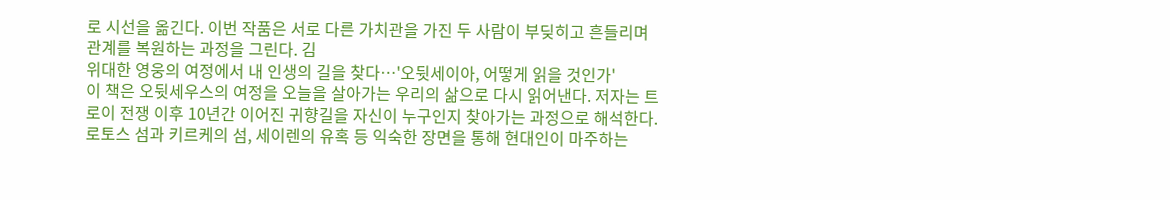로 시선을 옮긴다. 이번 작품은 서로 다른 가치관을 가진 두 사람이 부딪히고 흔들리며 관계를 복원하는 과정을 그린다. 김
위대한 영웅의 여정에서 내 인생의 길을 찾다⋯'오뒷세이아, 어떻게 읽을 것인가'
이 책은 오뒷세우스의 여정을 오늘을 살아가는 우리의 삶으로 다시 읽어낸다. 저자는 트로이 전쟁 이후 10년간 이어진 귀향길을 자신이 누구인지 찾아가는 과정으로 해석한다. 로토스 섬과 키르케의 섬, 세이렌의 유혹 등 익숙한 장면을 통해 현대인이 마주하는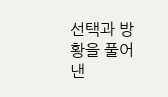선택과 방황을 풀어낸